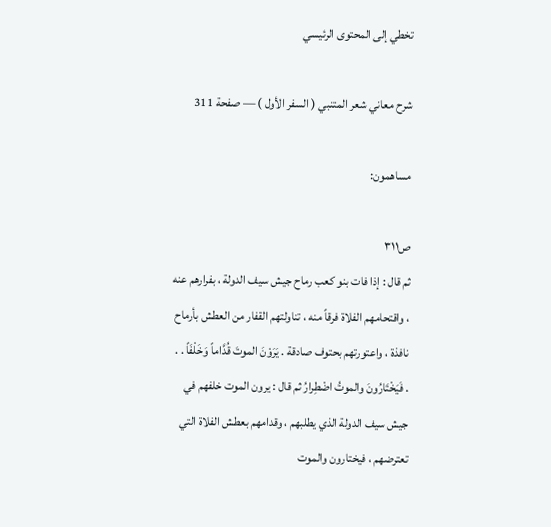تخطي إلى المحتوى الرئيسي

شرح معاني شعر المتنبي ( السفر الأول ) — صفحة 311

مساهمون:

ص٣١١
ثم قال : إذا فات بنو كعب رماح جيش سيف الدولة ، بفرارهم عنه ، واقتحامهم الفلاة فرقاً منه ، تناولتهم القفار من العطش بأرماح نافذة ، واعتورتهم بحتوف صادقة . يَرَوْنَ الموتَ قُدَّاماً وَخَلْفَاً . . . فَيَخْتَارُونَ والموتُ اضْطِرارُ ثم قال : يرون الموت خلفهم في جيش سيف الدولة الذي يطلبهم ، وقدامهم بعطش الفلاة التي تعترضهم ، فيختارون والموت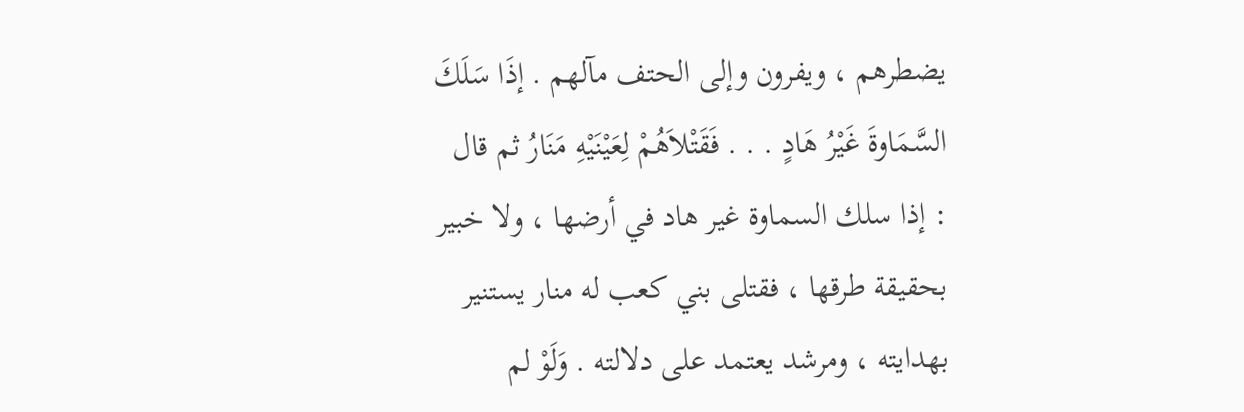يضطرهم ، ويفرون وإلى الحتف مآلهم . إذَا سَلَكَ السَّمَاوةَ غَيْرُ هَادٍ . . . فَقَتْلاَهُمْ لِعَيْنَيْهِ مَنَارُ ثم قال : إذا سلك السماوة غير هاد في أرضها ، ولا خبير بحقيقة طرقها ، فقتلى بني كعب له منار يستنير بهدايته ، ومرشد يعتمد على دلالته . وَلَوْ لم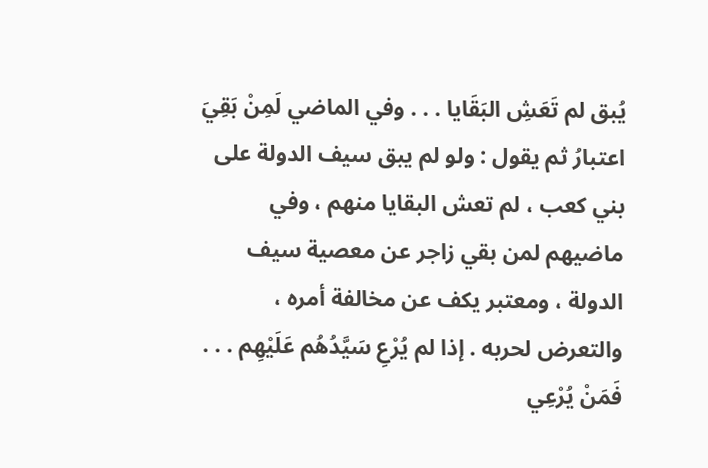يُبق لم تَعَشِ البَقَايا . . . وفي الماضي لَمِنْ بَقِيَ اعتبارُ ثم يقول : ولو لم يبق سيف الدولة على بني كعب ، لم تعش البقايا منهم ، وفي ماضيهم لمن بقي زاجر عن معصية سيف الدولة ، ومعتبر يكف عن مخالفة أمره ، والتعرض لحربه . إذا لم يُرْعِ سَيَّدُهُم عَلَيْهِم . . . فَمَنْ يُرْعِي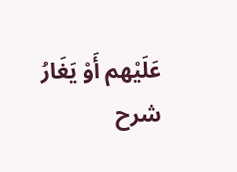عَلَيْهم أَوْ يَغَارُ
شرح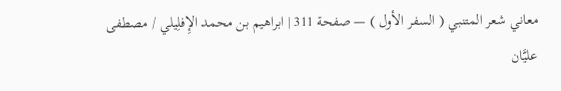معاني شعر المتنبي ( السفر الأول ) — صفحة 311 | ابراهيم بن محمد الإِفلِيلي / مصطفى عليَّان